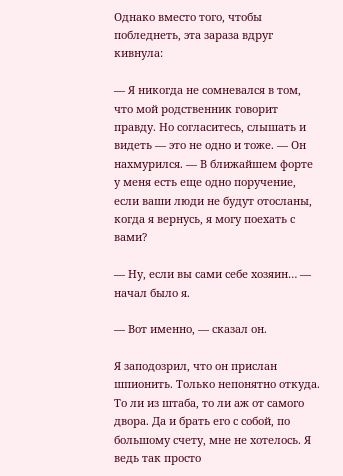Однако вместо того, чтобы побледнеть, эта зараза вдруг кивнула:

— Я никогда не сомневался в том, что мой родственник говорит правду. Но согласитесь, слышать и видеть — это не одно и тоже. — Он нахмурился. — В ближайшем форте у меня есть еще одно поручение, если ваши люди не будут отосланы, когда я вернусь, я могу поехать с вами?

— Ну, если вы сами себе хозяин… — начал было я.

— Вот именно, — сказал он.

Я заподозрил, что он прислан шпионить. Только непонятно откуда. То ли из штаба, то ли аж от самого двора. Да и брать его с собой, по большому счету, мне не хотелось. Я ведь так просто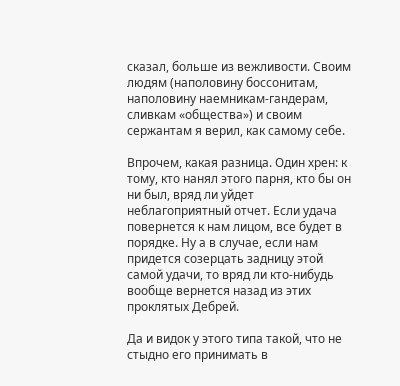сказал, больше из вежливости. Своим людям (наполовину боссонитам, наполовину наемникам-гандерам, сливкам «общества») и своим сержантам я верил, как самому себе.

Впрочем, какая разница. Один хрен: к тому, кто нанял этого парня, кто бы он ни был, вряд ли уйдет неблагоприятный отчет. Если удача повернется к нам лицом, все будет в порядке. Ну а в случае, если нам придется созерцать задницу этой самой удачи, то вряд ли кто-нибудь вообще вернется назад из этих проклятых Дебрей.

Да и видок у этого типа такой, что не стыдно его принимать в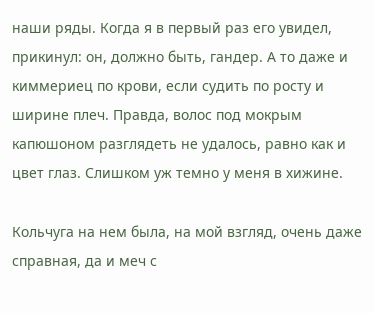наши ряды. Когда я в первый раз его увидел, прикинул: он, должно быть, гандер. А то даже и киммериец по крови, если судить по росту и ширине плеч. Правда, волос под мокрым капюшоном разглядеть не удалось, равно как и цвет глаз. Слишком уж темно у меня в хижине.

Кольчуга на нем была, на мой взгляд, очень даже справная, да и меч с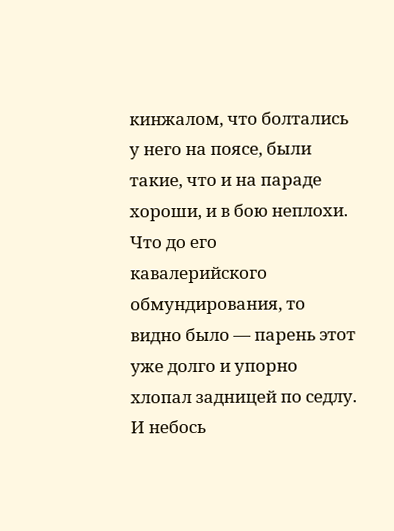кинжалом, что болтались у него на поясе, были такие, что и на параде хороши, и в бою неплохи. Что до его кавалерийского обмундирования, то видно было — парень этот уже долго и упорно хлопал задницей по седлу. И небось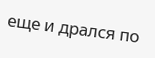еще и дрался по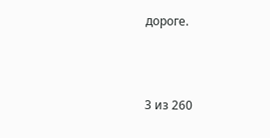дороге.



3 из 260